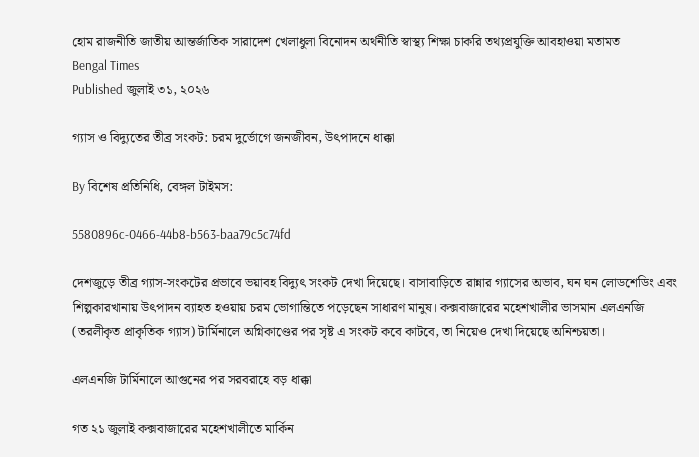হোম রাজনীতি জাতীয় আন্তর্জাতিক সারাদেশ খেলাধুলা বিনোদন অর্থনীতি স্বাস্থ্য শিক্ষা চাকরি তথ্যপ্রযুক্তি আবহাওয়া মতামত
Bengal Times
Published জুলাই ৩১, ২০২৬

গ্যাস ও বিদ্যুতের তীব্র সংকট: চরম দুর্ভোগে জনজীবন, উৎপাদনে ধাক্কা

By বিশেষ প্রতিনিধি, বেঙ্গল টাইমস:

5580896c-0466-44b8-b563-baa79c5c74fd

দেশজুড়ে তীব্র গ্যাস-সংকটের প্রভাবে ভয়াবহ বিদ্যুৎ সংকট দেখা দিয়েছে। বাসাবাড়িতে রান্নার গ্যাসের অভাব, ঘন ঘন লোডশেডিং এবং শিল্পকারখানায় উৎপাদন ব্যাহত হওয়ায় চরম ভোগান্তিতে পড়েছেন সাধারণ মানুষ। কক্সবাজারের মহেশখালীর ভাসমান এলএনজি (তরলীকৃত প্রাকৃতিক গ্যাস) টার্মিনালে অগ্নিকাণ্ডের পর সৃষ্ট এ সংকট কবে কাটবে, তা নিয়েও দেখা দিয়েছে অনিশ্চয়তা।

এলএনজি টার্মিনালে আগুনের পর সরবরাহে বড় ধাক্কা

গত ২১ জুলাই কক্সবাজারের মহেশখালীতে মার্কিন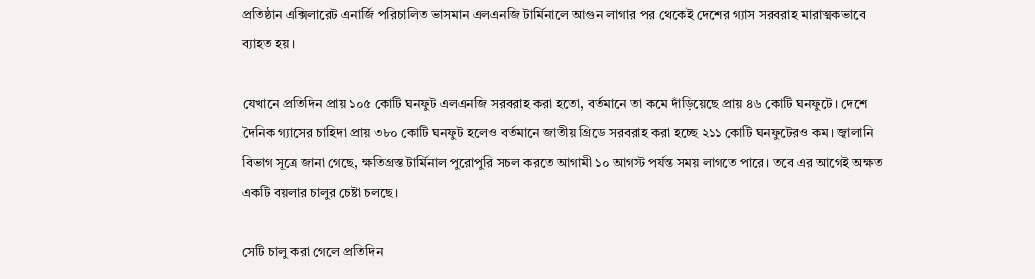প্রতিষ্ঠান এক্সিলারেট এনার্জি পরিচালিত ভাসমান এলএনজি টার্মিনালে আগুন লাগার পর থেকেই দেশের গ্যাস সরবরাহ মারাত্মকভাবে ব্যাহত হয়।

যেখানে প্রতিদিন প্রায় ১০৫ কোটি ঘনফুট এলএনজি সরবরাহ করা হতো, বর্তমানে তা কমে দাঁড়িয়েছে প্রায় ৪৬ কোটি ঘনফুটে। দেশে দৈনিক গ্যাসের চাহিদা প্রায় ৩৮০ কোটি ঘনফুট হলেও বর্তমানে জাতীয় গ্রিডে সরবরাহ করা হচ্ছে ২১১ কোটি ঘনফুটেরও কম। জ্বালানি বিভাগ সূত্রে জানা গেছে, ক্ষতিগ্রস্ত টার্মিনাল পুরোপুরি সচল করতে আগামী ১০ আগস্ট পর্যন্ত সময় লাগতে পারে। তবে এর আগেই অক্ষত একটি বয়লার চালুর চেষ্টা চলছে।

সেটি চালু করা গেলে প্রতিদিন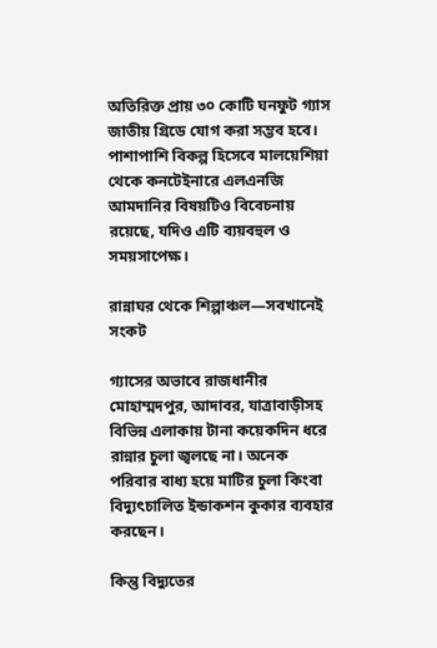অতিরিক্ত প্রায় ৩০ কোটি ঘনফুট গ্যাস জাতীয় গ্রিডে যোগ করা সম্ভব হবে। পাশাপাশি বিকল্প হিসেবে মালয়েশিয়া থেকে কনটেইনারে এলএনজি আমদানির বিষয়টিও বিবেচনায় রয়েছে, যদিও এটি ব্যয়বহুল ও সময়সাপেক্ষ।

রান্নাঘর থেকে শিল্পাঞ্চল—সবখানেই সংকট

গ্যাসের অভাবে রাজধানীর মোহাম্মদপুর, আদাবর, যাত্রাবাড়ীসহ বিভিন্ন এলাকায় টানা কয়েকদিন ধরে রান্নার চুলা জ্বলছে না। অনেক পরিবার বাধ্য হয়ে মাটির চুলা কিংবা বিদ্যুৎচালিত ইন্ডাকশন কুকার ব্যবহার করছেন।

কিন্তু বিদ্যুতের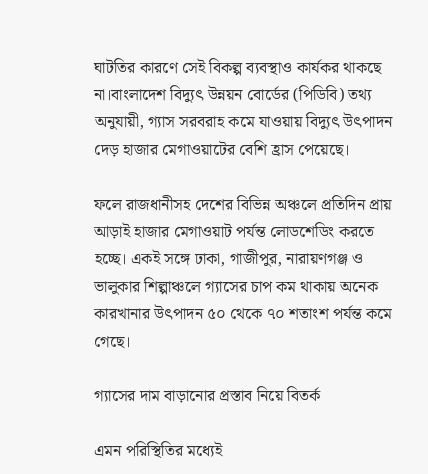ঘাটতির কারণে সেই বিকল্প ব্যবস্থাও কার্যকর থাকছে না।বাংলাদেশ বিদ্যুৎ উন্নয়ন বোর্ডের (পিডিবি) তথ্য অনুযায়ী, গ্যাস সরবরাহ কমে যাওয়ায় বিদ্যুৎ উৎপাদন দেড় হাজার মেগাওয়াটের বেশি হ্রাস পেয়েছে।

ফলে রাজধানীসহ দেশের বিভিন্ন অঞ্চলে প্রতিদিন প্রায় আড়াই হাজার মেগাওয়াট পর্যন্ত লোডশেডিং করতে হচ্ছে। একই সঙ্গে ঢাকা, গাজীপুর, নারায়ণগঞ্জ ও ভালুকার শিল্পাঞ্চলে গ্যাসের চাপ কম থাকায় অনেক কারখানার উৎপাদন ৫০ থেকে ৭০ শতাংশ পর্যন্ত কমে  গেছে।

গ্যাসের দাম বাড়ানোর প্রস্তাব নিয়ে বিতর্ক

এমন পরিস্থিতির মধ্যেই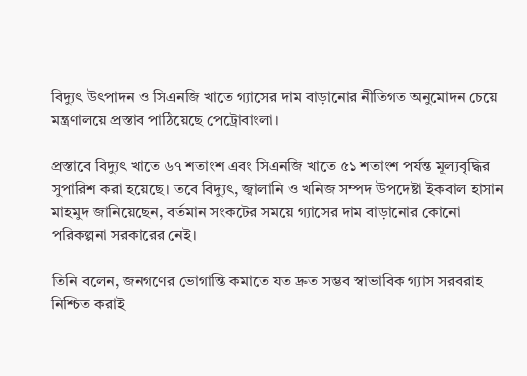বিদ্যুৎ উৎপাদন ও সিএনজি খাতে গ্যাসের দাম বাড়ানোর নীতিগত অনুমোদন চেয়ে মন্ত্রণালয়ে প্রস্তাব পাঠিয়েছে পেট্রোবাংলা।

প্রস্তাবে বিদ্যুৎ খাতে ৬৭ শতাংশ এবং সিএনজি খাতে ৫১ শতাংশ পর্যন্ত মূল্যবৃদ্ধির সুপারিশ করা হয়েছে। তবে বিদ্যুৎ, জ্বালানি ও খনিজ সম্পদ উপদেষ্টা ইকবাল হাসান মাহমুদ জানিয়েছেন, বর্তমান সংকটের সময়ে গ্যাসের দাম বাড়ানোর কোনো পরিকল্পনা সরকারের নেই।

তিনি বলেন, জনগণের ভোগান্তি কমাতে যত দ্রুত সম্ভব স্বাভাবিক গ্যাস সরবরাহ নিশ্চিত করাই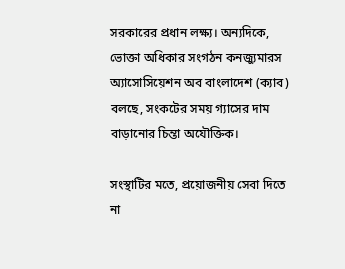সরকারের প্রধান লক্ষ্য। অন্যদিকে, ভোক্তা অধিকার সংগঠন কনজ্যুমারস অ্যাসোসিয়েশন অব বাংলাদেশ (ক্যাব) বলছে, সংকটের সময় গ্যাসের দাম বাড়ানোর চিন্তা অযৌক্তিক।

সংস্থাটির মতে, প্রয়োজনীয় সেবা দিতে না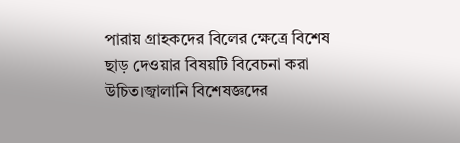পারায় গ্রাহকদের বিলের ক্ষেত্রে বিশেষ ছাড় দেওয়ার বিষয়টি বিবেচনা করা উচিত।জ্বালানি বিশেষজ্ঞদের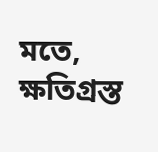মতে, ক্ষতিগ্রস্ত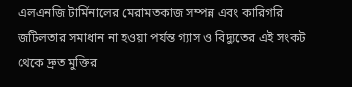এলএনজি টার্মিনালের মেরামতকাজ সম্পন্ন এবং কারিগরি জটিলতার সমাধান না হওয়া পর্যন্ত গ্যাস ও বিদ্যুতের এই সংকট থেকে দ্রুত মুক্তির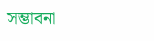সম্ভাবনা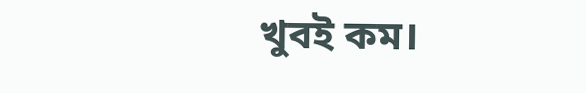খুবই কম।